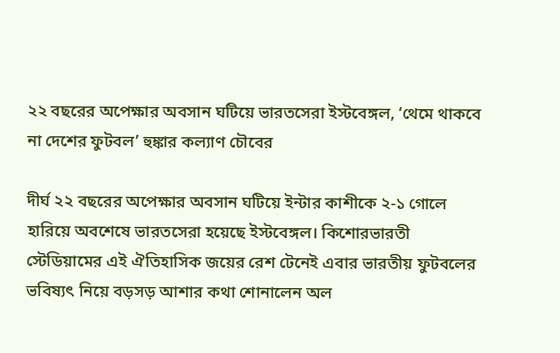২২ বছরের অপেক্ষার অবসান ঘটিয়ে ভারতসেরা ইস্টবেঙ্গল, ‘থেমে থাকবে না দেশের ফুটবল’ হুঙ্কার কল্যাণ চৌবের

দীর্ঘ ২২ বছরের অপেক্ষার অবসান ঘটিয়ে ইন্টার কাশীকে ২-১ গোলে হারিয়ে অবশেষে ভারতসেরা হয়েছে ইস্টবেঙ্গল। কিশোরভারতী স্টেডিয়ামের এই ঐতিহাসিক জয়ের রেশ টেনেই এবার ভারতীয় ফুটবলের ভবিষ্যৎ নিয়ে বড়সড় আশার কথা শোনালেন অল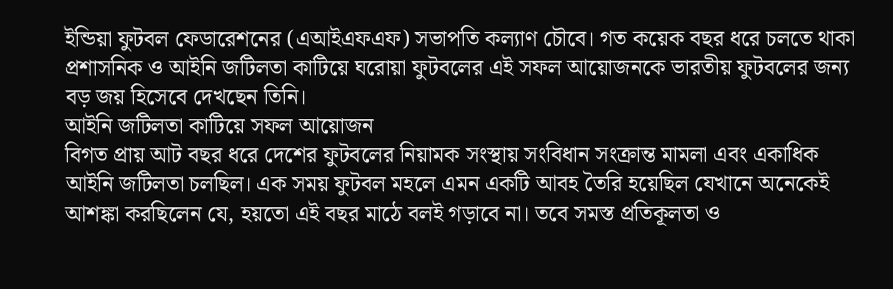ইন্ডিয়া ফুটবল ফেডারেশনের (এআইএফএফ) সভাপতি কল্যাণ চৌবে। গত কয়েক বছর ধরে চলতে থাকা প্রশাসনিক ও আইনি জটিলতা কাটিয়ে ঘরোয়া ফুটবলের এই সফল আয়োজনকে ভারতীয় ফুটবলের জন্য বড় জয় হিসেবে দেখছেন তিনি।
আইনি জটিলতা কাটিয়ে সফল আয়োজন
বিগত প্রায় আট বছর ধরে দেশের ফুটবলের নিয়ামক সংস্থায় সংবিধান সংক্রান্ত মামলা এবং একাধিক আইনি জটিলতা চলছিল। এক সময় ফুটবল মহলে এমন একটি আবহ তৈরি হয়েছিল যেখানে অনেকেই আশঙ্কা করছিলেন যে, হয়তো এই বছর মাঠে বলই গড়াবে না। তবে সমস্ত প্রতিকূলতা ও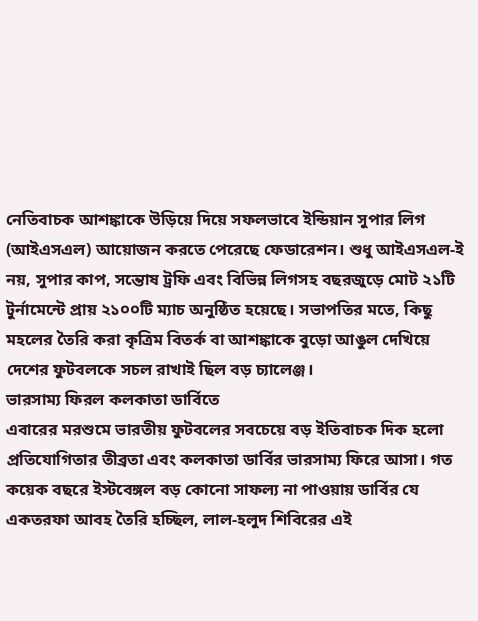নেতিবাচক আশঙ্কাকে উড়িয়ে দিয়ে সফলভাবে ইন্ডিয়ান সুপার লিগ (আইএসএল) আয়োজন করতে পেরেছে ফেডারেশন। শুধু আইএসএল-ই নয়, সুপার কাপ, সন্তোষ ট্রফি এবং বিভিন্ন লিগসহ বছরজুড়ে মোট ২১টি টুর্নামেন্টে প্রায় ২১০০টি ম্যাচ অনুষ্ঠিত হয়েছে। সভাপতির মতে, কিছু মহলের তৈরি করা কৃত্রিম বিতর্ক বা আশঙ্কাকে বুড়ো আঙুল দেখিয়ে দেশের ফুটবলকে সচল রাখাই ছিল বড় চ্যালেঞ্জ।
ভারসাম্য ফিরল কলকাতা ডার্বিতে
এবারের মরশুমে ভারতীয় ফুটবলের সবচেয়ে বড় ইতিবাচক দিক হলো প্রতিযোগিতার তীব্রতা এবং কলকাতা ডার্বির ভারসাম্য ফিরে আসা। গত কয়েক বছরে ইস্টবেঙ্গল বড় কোনো সাফল্য না পাওয়ায় ডার্বির যে একতরফা আবহ তৈরি হচ্ছিল, লাল-হলুদ শিবিরের এই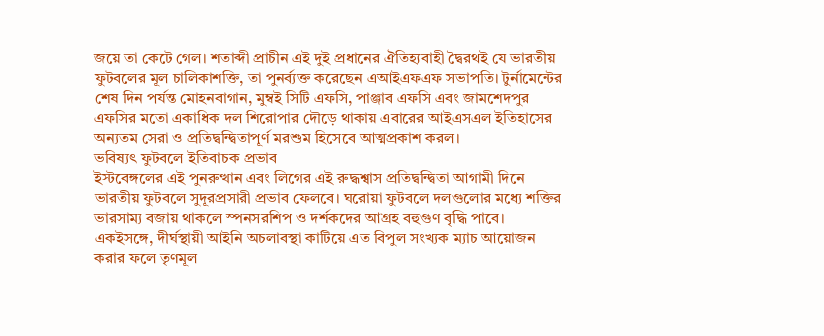জয়ে তা কেটে গেল। শতাব্দী প্রাচীন এই দুই প্রধানের ঐতিহ্যবাহী দ্বৈরথই যে ভারতীয় ফুটবলের মূল চালিকাশক্তি, তা পুনর্ব্যক্ত করেছেন এআইএফএফ সভাপতি। টুর্নামেন্টের শেষ দিন পর্যন্ত মোহনবাগান, মুম্বই সিটি এফসি, পাঞ্জাব এফসি এবং জামশেদপুর এফসির মতো একাধিক দল শিরোপার দৌড়ে থাকায় এবারের আইএসএল ইতিহাসের অন্যতম সেরা ও প্রতিদ্বন্দ্বিতাপূর্ণ মরশুম হিসেবে আত্মপ্রকাশ করল।
ভবিষ্যৎ ফুটবলে ইতিবাচক প্রভাব
ইস্টবেঙ্গলের এই পুনরুত্থান এবং লিগের এই রুদ্ধশ্বাস প্রতিদ্বন্দ্বিতা আগামী দিনে ভারতীয় ফুটবলে সুদূরপ্রসারী প্রভাব ফেলবে। ঘরোয়া ফুটবলে দলগুলোর মধ্যে শক্তির ভারসাম্য বজায় থাকলে স্পনসরশিপ ও দর্শকদের আগ্রহ বহুগুণ বৃদ্ধি পাবে। একইসঙ্গে, দীর্ঘস্থায়ী আইনি অচলাবস্থা কাটিয়ে এত বিপুল সংখ্যক ম্যাচ আয়োজন করার ফলে তৃণমূল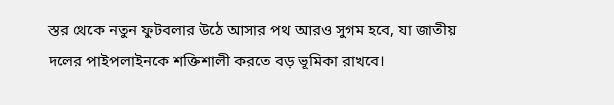স্তর থেকে নতুন ফুটবলার উঠে আসার পথ আরও সুগম হবে, যা জাতীয় দলের পাইপলাইনকে শক্তিশালী করতে বড় ভূমিকা রাখবে।